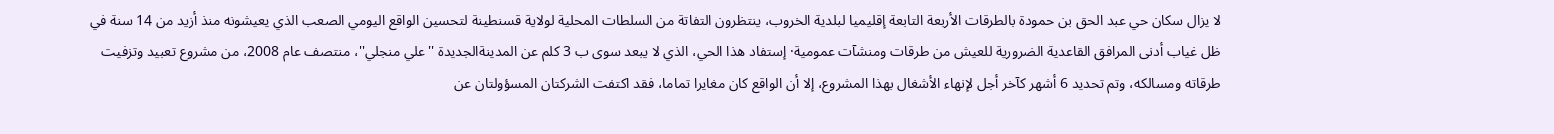لا يزال سكان حي عبد الحق بن حمودة بالطرقات الأربعة التابعة إقليميا لبلدية الخروب، ينتظرون التفاتة من السلطات المحلية لولاية قسنطينة لتحسين الواقع اليومي الصعب الذي يعيشونه منذ أزيد من 14 سنة في ظل غياب أدنى المرافق القاعدية الضرورية للعيش من طرقات ومنشآت عمومية· إستفاد هذا الحي، الذي لا يبعد سوى ب 3 كلم عن المدينةالجديدة ''علي منجلي''، منتصف عام 2008، من مشروع تعبيد وتزفيت طرقاته ومسالكه، وتم تحديد 6 أشهر كآخر أجل لإنهاء الأشغال بهذا المشروع، إلا أن الواقع كان مغايرا تماما، فقد اكتفت الشركتان المسؤولتان عن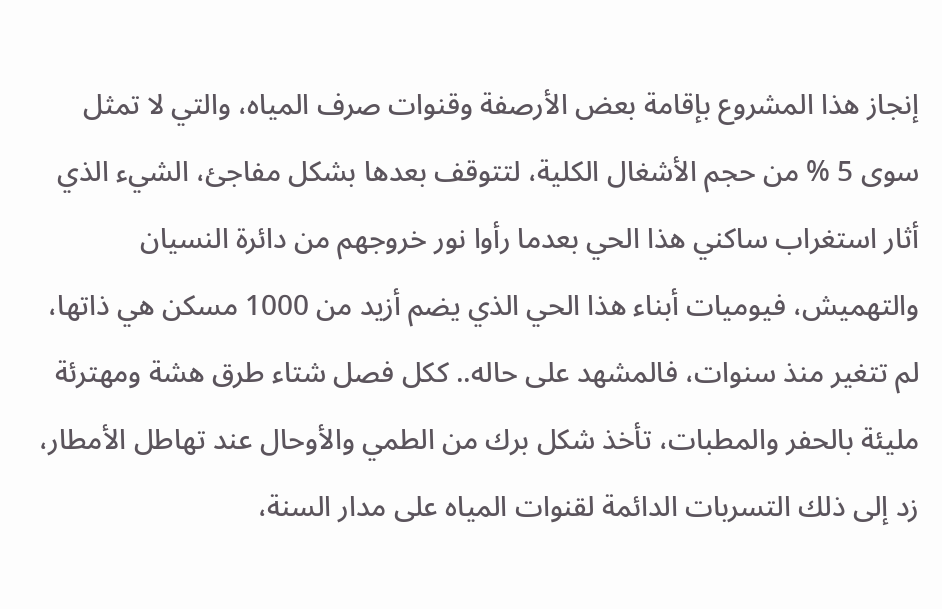إنجاز هذا المشروع بإقامة بعض الأرصفة وقنوات صرف المياه، والتي لا تمثل سوى 5 % من حجم الأشغال الكلية، لتتوقف بعدها بشكل مفاجئ، الشيء الذي أثار استغراب ساكني هذا الحي بعدما رأوا نور خروجهم من دائرة النسيان والتهميش، فيوميات أبناء هذا الحي الذي يضم أزيد من 1000 مسكن هي ذاتها، لم تتغير منذ سنوات، فالمشهد على حاله.. ككل فصل شتاء طرق هشة ومهترئة مليئة بالحفر والمطبات، تأخذ شكل برك من الطمي والأوحال عند تهاطل الأمطار، زد إلى ذلك التسربات الدائمة لقنوات المياه على مدار السنة،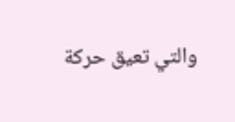والتي تعيق حركة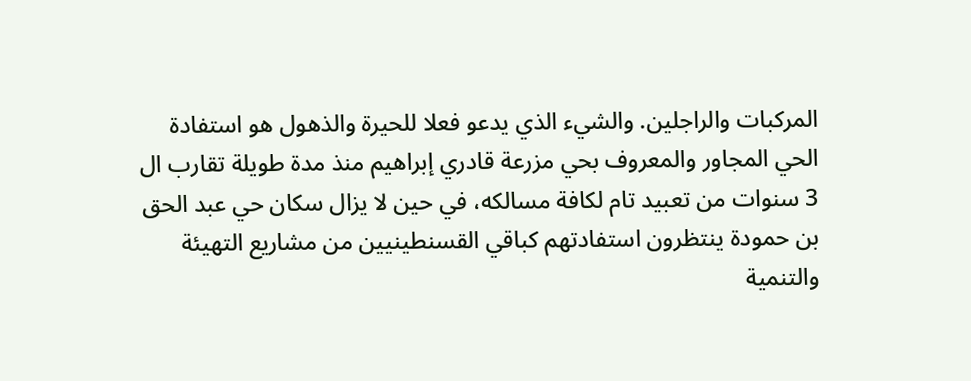المركبات والراجلين. والشيء الذي يدعو فعلا للحيرة والذهول هو استفادة الحي المجاور والمعروف بحي مزرعة قادري إبراهيم منذ مدة طويلة تقارب ال 3 سنوات من تعبيد تام لكافة مسالكه، في حين لا يزال سكان حي عبد الحق بن حمودة ينتظرون استفادتهم كباقي القسنطينيين من مشاريع التهيئة والتنمية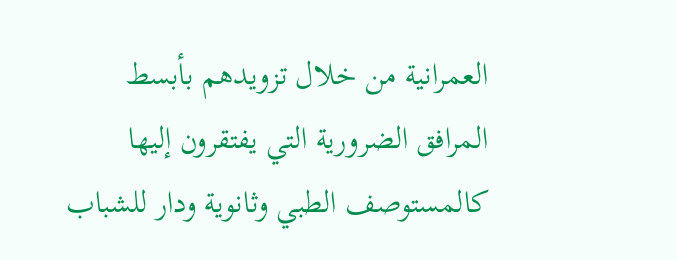العمرانية من خلال تزويدهم بأبسط المرافق الضرورية التي يفتقرون إليها كالمستوصف الطبي وثانوية ودار للشباب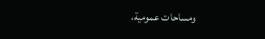ومساحات عمومية،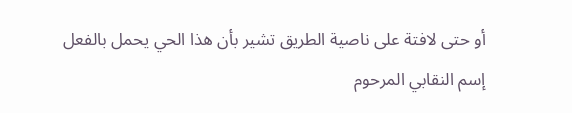أو حتى لافتة على ناصية الطريق تشير بأن هذا الحي يحمل بالفعل إسم النقابي المرحوم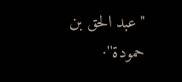''عبد الحق بن حمودة''·